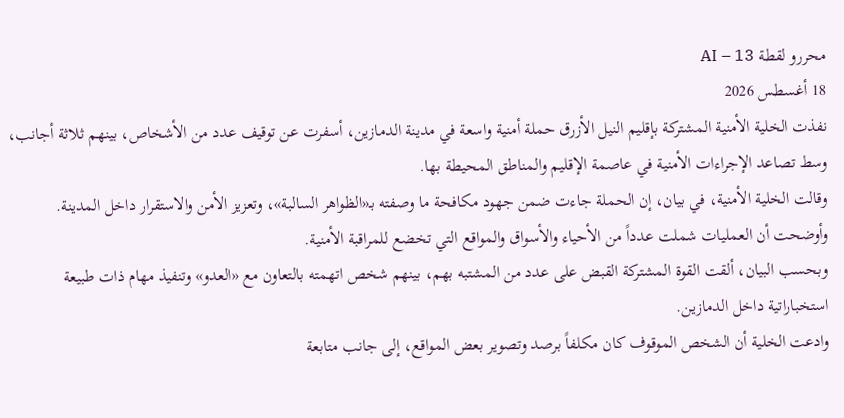محررو لقطة AI – 13
18 أغسطس 2026
نفذت الخلية الأمنية المشتركة بإقليم النيل الأزرق حملة أمنية واسعة في مدينة الدمازين، أسفرت عن توقيف عدد من الأشخاص، بينهم ثلاثة أجانب، وسط تصاعد الإجراءات الأمنية في عاصمة الإقليم والمناطق المحيطة بها.
وقالت الخلية الأمنية، في بيان، إن الحملة جاءت ضمن جهود مكافحة ما وصفته بـ«الظواهر السالبة»، وتعزيز الأمن والاستقرار داخل المدينة. وأوضحت أن العمليات شملت عدداً من الأحياء والأسواق والمواقع التي تخضع للمراقبة الأمنية.
وبحسب البيان، ألقت القوة المشتركة القبض على عدد من المشتبه بهم، بينهم شخص اتهمته بالتعاون مع «العدو» وتنفيذ مهام ذات طبيعة استخباراتية داخل الدمازين.
وادعت الخلية أن الشخص الموقوف كان مكلفاً برصد وتصوير بعض المواقع، إلى جانب متابعة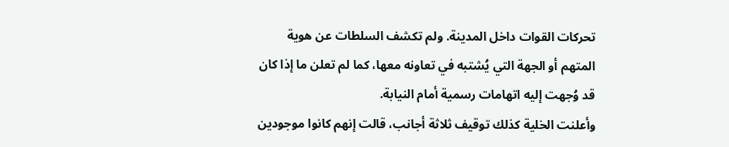تحركات القوات داخل المدينة. ولم تكشف السلطات عن هوية المتهم أو الجهة التي يُشتبه في تعاونه معها، كما لم تعلن ما إذا كان قد وُجهت إليه اتهامات رسمية أمام النيابة.
وأعلنت الخلية كذلك توقيف ثلاثة أجانب، قالت إنهم كانوا موجودين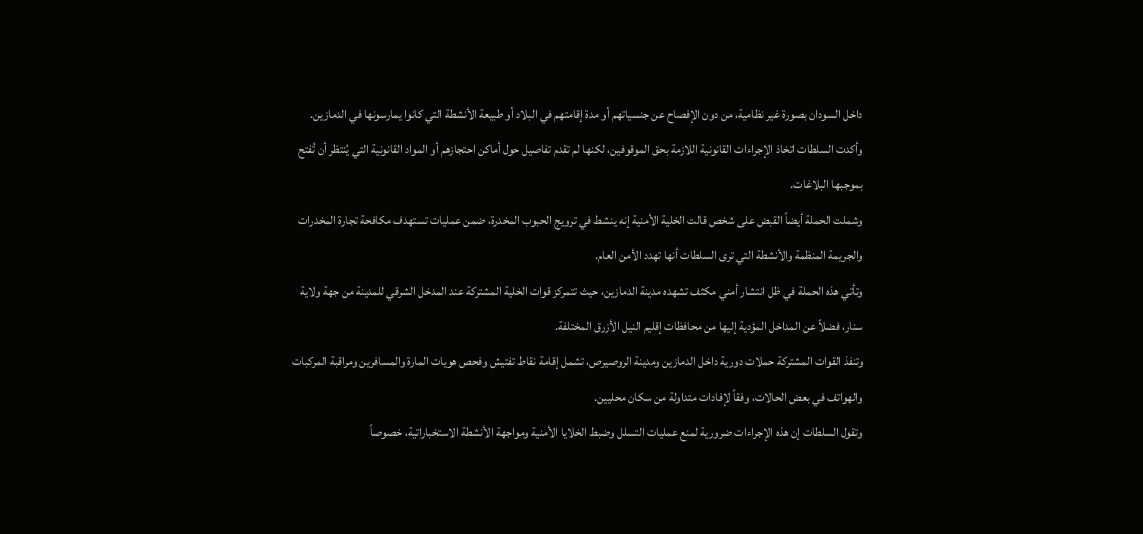داخل السودان بصورة غير نظامية، من دون الإفصاح عن جنسياتهم أو مدة إقامتهم في البلاد أو طبيعة الأنشطة التي كانوا يمارسونها في الدمازين.
وأكدت السلطات اتخاذ الإجراءات القانونية اللازمة بحق الموقوفين، لكنها لم تقدم تفاصيل حول أماكن احتجازهم أو المواد القانونية التي يُنتظر أن تُفتح بموجبها البلاغات.
وشملت الحملة أيضاً القبض على شخص قالت الخلية الأمنية إنه ينشط في ترويج الحبوب المخدرة، ضمن عمليات تستهدف مكافحة تجارة المخدرات والجريمة المنظمة والأنشطة التي ترى السلطات أنها تهدد الأمن العام.
وتأتي هذه الحملة في ظل انتشار أمني مكثف تشهده مدينة الدمازين، حيث تتمركز قوات الخلية المشتركة عند المدخل الشرقي للمدينة من جهة ولاية سنار، فضلاً عن المداخل المؤدية إليها من محافظات إقليم النيل الأزرق المختلفة.
وتنفذ القوات المشتركة حملات دورية داخل الدمازين ومدينة الروصيرص، تشمل إقامة نقاط تفتيش وفحص هويات المارة والمسافرين ومراقبة المركبات والهواتف في بعض الحالات، وفقاً لإفادات متداولة من سكان محليين.
وتقول السلطات إن هذه الإجراءات ضرورية لمنع عمليات التسلل وضبط الخلايا الأمنية ومواجهة الأنشطة الاستخباراتية، خصوصاً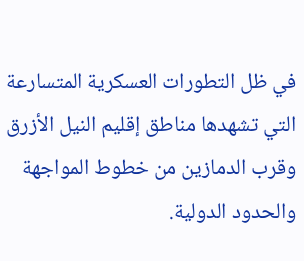في ظل التطورات العسكرية المتسارعة التي تشهدها مناطق إقليم النيل الأزرق وقرب الدمازين من خطوط المواجهة والحدود الدولية.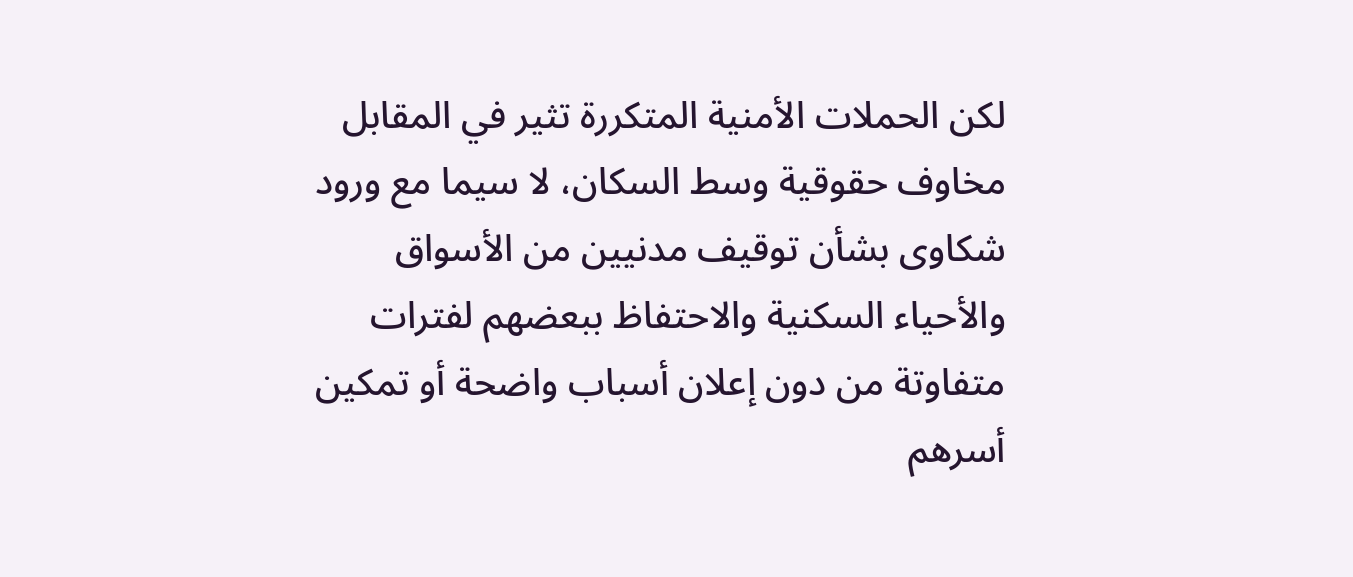لكن الحملات الأمنية المتكررة تثير في المقابل مخاوف حقوقية وسط السكان، لا سيما مع ورود شكاوى بشأن توقيف مدنيين من الأسواق والأحياء السكنية والاحتفاظ ببعضهم لفترات متفاوتة من دون إعلان أسباب واضحة أو تمكين أسرهم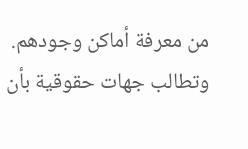من معرفة أماكن وجودهم.
وتطالب جهات حقوقية بأن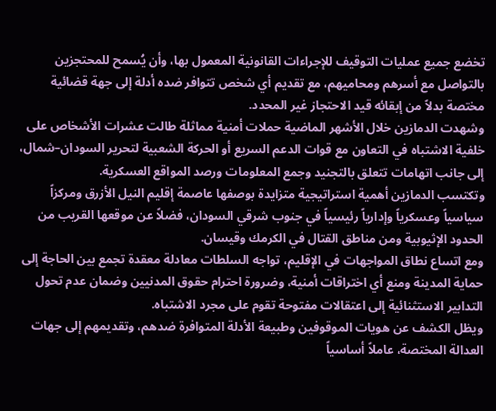تخضع جميع عمليات التوقيف للإجراءات القانونية المعمول بها، وأن يُسمح للمحتجزين بالتواصل مع أسرهم ومحاميهم، مع تقديم أي شخص تتوافر ضده أدلة إلى جهة قضائية مختصة بدلاً من إبقائه قيد الاحتجاز غير المحدد.
وشهدت الدمازين خلال الأشهر الماضية حملات أمنية مماثلة طالت عشرات الأشخاص على خلفية الاشتباه في التعاون مع قوات الدعم السريع أو الحركة الشعبية لتحرير السودان–شمال، إلى جانب اتهامات تتعلق بالتجنيد وجمع المعلومات ورصد المواقع العسكرية.
وتكتسب الدمازين أهمية استراتيجية متزايدة بوصفها عاصمة إقليم النيل الأزرق ومركزاً سياسياً وعسكرياً وإدارياً رئيسياً في جنوب شرقي السودان، فضلاً عن موقعها القريب من الحدود الإثيوبية ومن مناطق القتال في الكرمك وقيسان.
ومع اتساع نطاق المواجهات في الإقليم، تواجه السلطات معادلة معقدة تجمع بين الحاجة إلى حماية المدينة ومنع أي اختراقات أمنية، وضرورة احترام حقوق المدنيين وضمان عدم تحول التدابير الاستثنائية إلى اعتقالات مفتوحة تقوم على مجرد الاشتباه.
ويظل الكشف عن هويات الموقوفين وطبيعة الأدلة المتوافرة ضدهم، وتقديمهم إلى جهات العدالة المختصة، عاملاً أساسياً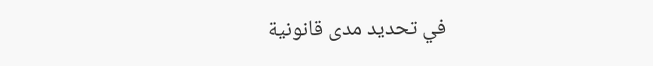في تحديد مدى قانونية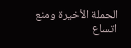الحملة الأخيرة ومنع اتساع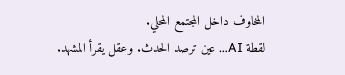المخاوف داخل المجتمع المحلي.
لقطة AI… عين ترصد الحدث. وعقل يقرأ المشهد.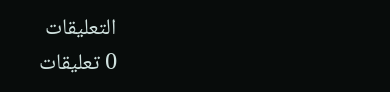التعليقات
0 تعليقات